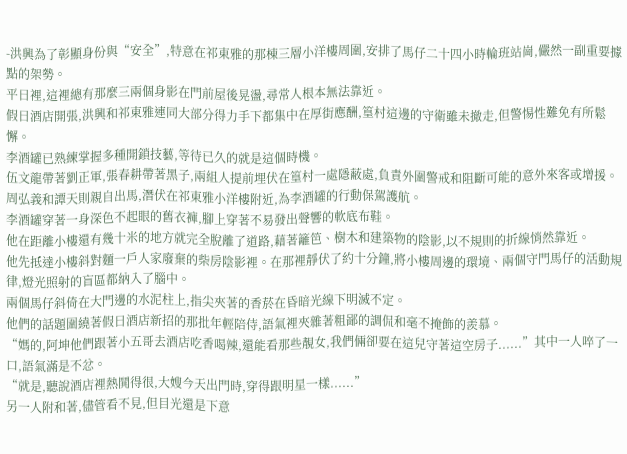-洪興為了彰顯身份與“安全”,特意在祁東雅的那棟三層小洋樓周圍,安排了馬仔二十四小時輪班站崗,儼然一副重要據點的架勢。
平日裡,這裡總有那麼三兩個身影在門前屋後晃盪,尋常人根本無法靠近。
假日酒店開張,洪興和祁東雅連同大部分得力手下都集中在厚街應酬,篁村這邊的守衛雖未撤走,但警惕性難免有所鬆懈。
李酒罐已熟練掌握多種開鎖技藝,等待已久的就是這個時機。
伍文龍帶著劉正軍,張春耕帶著黑子,兩組人提前埋伏在篁村一處隱蔽處,負責外圍警戒和阻斷可能的意外來客或增援。
周弘義和譚天則親自出馬,潛伏在祁東雅小洋樓附近,為李酒罐的行動保駕護航。
李酒罐穿著一身深色不起眼的舊衣褲,腳上穿著不易發出聲響的軟底布鞋。
他在距離小樓還有幾十米的地方就完全脫離了道路,藉著籬笆、樹木和建築物的陰影,以不規則的折線悄然靠近。
他先抵達小樓斜對麵一戶人家廢棄的柴房陰影裡。在那裡靜伏了約十分鐘,將小樓周邊的環境、兩個守門馬仔的活動規律,燈光照射的盲區都納入了腦中。
兩個馬仔斜倚在大門邊的水泥柱上,指尖夾著的香菸在昏暗光線下明滅不定。
他們的話題圍繞著假日酒店新招的那批年輕陪侍,語氣裡夾雜著粗鄙的調侃和毫不掩飾的羨慕。
“媽的,阿坤他們跟著小五哥去酒店吃香喝辣,還能看那些靚女,我們倆卻要在這兒守著這空房子......”其中一人啐了一口,語氣滿是不忿。
“就是,聽說酒店裡熱鬨得很,大嫂今天出門時,穿得跟明星一樣......”
另一人附和著,儘管看不見,但目光還是下意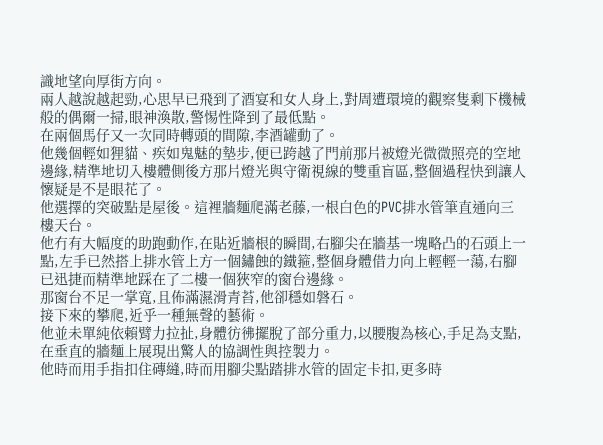識地望向厚街方向。
兩人越說越起勁,心思早已飛到了酒宴和女人身上,對周遭環境的觀察隻剩下機械般的偶爾一掃,眼神渙散,警惕性降到了最低點。
在兩個馬仔又一次同時轉頭的間隙,李酒罐動了。
他幾個輕如狸貓、疾如鬼魅的墊步,便已跨越了門前那片被燈光微微照亮的空地邊緣,精準地切入樓體側後方那片燈光與守衛視線的雙重盲區,整個過程快到讓人懷疑是不是眼花了。
他選擇的突破點是屋後。這裡牆麵爬滿老藤,一根白色的PVC排水管筆直通向三樓天台。
他冇有大幅度的助跑動作,在貼近牆根的瞬間,右腳尖在牆基一塊略凸的石頭上一點,左手已然搭上排水管上方一個鏽蝕的鐵箍,整個身體借力向上輕輕一蕩,右腳已迅捷而精準地踩在了二樓一個狹窄的窗台邊緣。
那窗台不足一掌寬,且佈滿濕滑青苔,他卻穩如磐石。
接下來的攀爬,近乎一種無聲的藝術。
他並未單純依賴臂力拉扯,身體彷彿擺脫了部分重力,以腰腹為核心,手足為支點,在垂直的牆麵上展現出驚人的協調性與控製力。
他時而用手指扣住磚縫,時而用腳尖點踏排水管的固定卡扣,更多時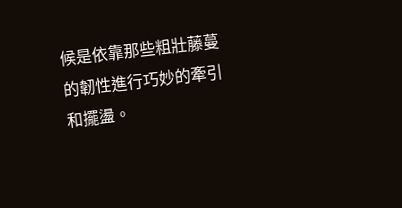候是依靠那些粗壯藤蔓的韌性進行巧妙的牽引和擺盪。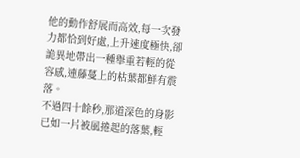他的動作舒展而高效,每一次發力都恰到好處,上升速度極快,卻詭異地帶出一種舉重若輕的從容感,連藤蔓上的枯葉都鮮有震落。
不過四十餘秒,那道深色的身影已如一片被風捲起的落葉,輕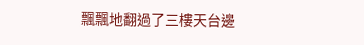飄飄地翻過了三樓天台邊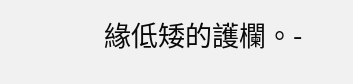緣低矮的護欄。-